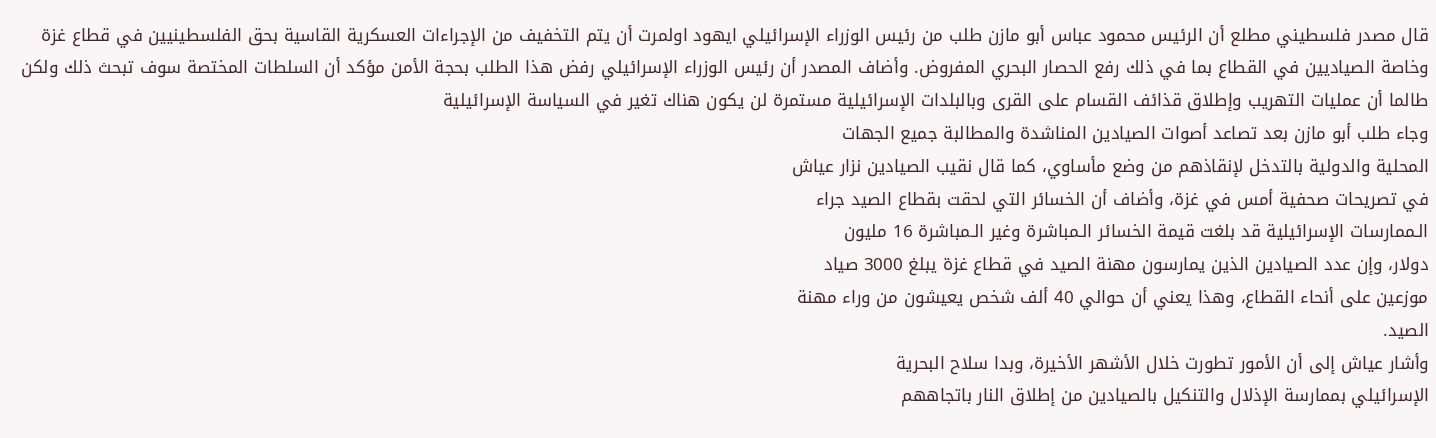قال مصدر فلسطيني مطلع أن الرئيس محمود عباس أبو مازن طلب من رئيس الوزراء الإسرائيلي ايهود اولمرت أن يتم التخفيف من الإجراءات العسكرية القاسية بحق الفلسطينيين في قطاع غزة وخاصة الصياديين في القطاع بما في ذلك رفع الحصار البحري المفروض. وأضاف المصدر أن رئيس الوزراء الإسرائيلي رفض هذا الطلب بحجة الأمن مؤكد أن السلطات المختصة سوف تبحث ذلك ولكن طالما أن عمليات التهريب وإطلاق قذائف القسام على القرى وبالبلدات الإسرائيلية مستمرة لن يكون هناك تغير في السياسة الإسرائيلية
وجاء طلب أبو مازن بعد تصاعد أصوات الصيادين المناشدة والمطالبة جميع الجهات
المحلية والدولية بالتدخل لإنقاذهم من وضع مأساوي، كما قال نقيب الصيادين نزار عياش
في تصريحات صحفية أمس في غزة، وأضاف أن الخسائر التي لحقت بقطاع الصيد جراء
الـممارسات الإسرائيلية قد بلغت قيمة الخسائر الـمباشرة وغير الـمباشرة 16 مليون
دولار، وإن عدد الصيادين الذين يمارسون مهنة الصيد في قطاع غزة يبلغ 3000 صياد
موزعين على أنحاء القطاع، وهذا يعني أن حوالي 40 ألف شخص يعيشون من وراء مهنة
الصيد.
وأشار عياش إلى أن الأمور تطورت خلال الأشهر الأخيرة، وبدا سلاح البحرية
الإسرائيلي بممارسة الإذلال والتنكيل بالصيادين من إطلاق النار باتجاههم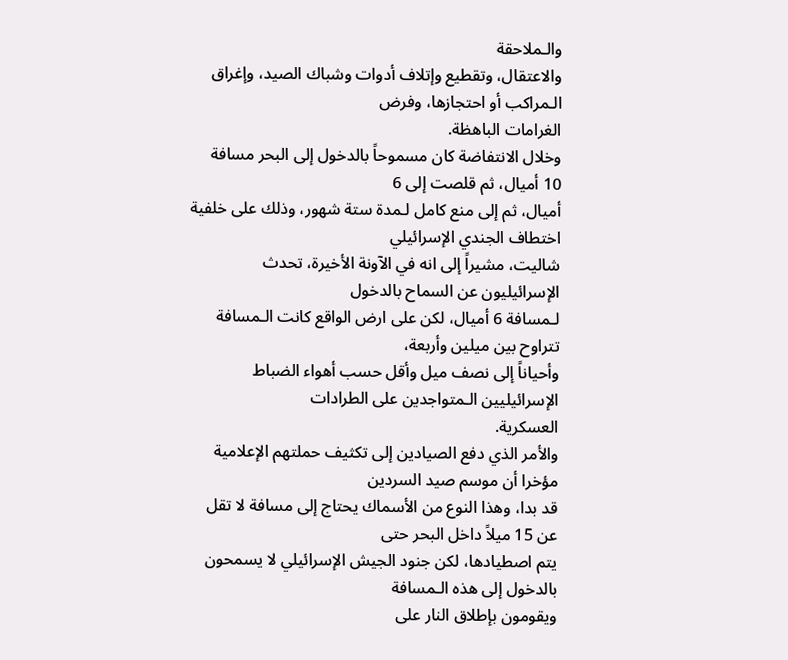والـملاحقة
والاعتقال، وتقطيع وإتلاف أدوات وشباك الصيد، وإغراق الـمراكب أو احتجازها، وفرض
الغرامات الباهظة.
وخلال الانتفاضة كان مسموحاً بالدخول إلى البحر مسافة 10 أميال، ثم قلصت إلى 6
أميال، ثم إلى منع كامل لـمدة ستة شهور، وذلك على خلفية اختطاف الجندي الإسرائيلي
شاليت، مشيراً إلى انه في الآونة الأخيرة، تحدث الإسرائيليون عن السماح بالدخول
لـمسافة 6 أميال، لكن على ارض الواقع كانت الـمسافة تتراوح بين ميلين وأربعة،
وأحياناً إلى نصف ميل وأقل حسب أهواء الضباط الإسرائيليين الـمتواجدين على الطرادات
العسكرية.
والأمر الذي دفع الصيادين إلى تكثيف حملتهم الإعلامية مؤخرا أن موسم صيد السردين
قد بدا، وهذا النوع من الأسماك يحتاج إلى مسافة لا تقل عن 15 ميلاً داخل البحر حتى
يتم اصطيادها، لكن جنود الجيش الإسرائيلي لا يسمحون بالدخول إلى هذه الـمسافة
ويقومون بإطلاق النار على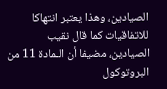الصيادين، وهذا يعتبر انتهاكا للاتفاقيات كما قال نقيب
الصيادين، مضيفا أن الـمادة 11 من البروتوكول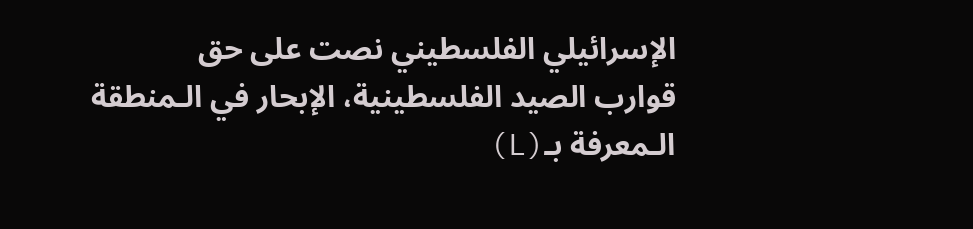الإسرائيلي الفلسطيني نصت على حق
قوارب الصيد الفلسطينية، الإبحار في الـمنطقة الـمعرفة بـ(L)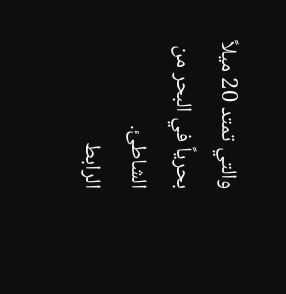والتي تمتد 20 ميلاً
بحرياً في البحر من الشاطئ.
الرابط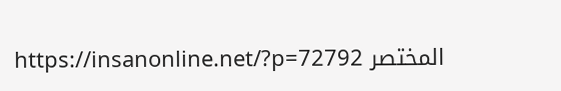المختصر https://insanonline.net/?p=72792